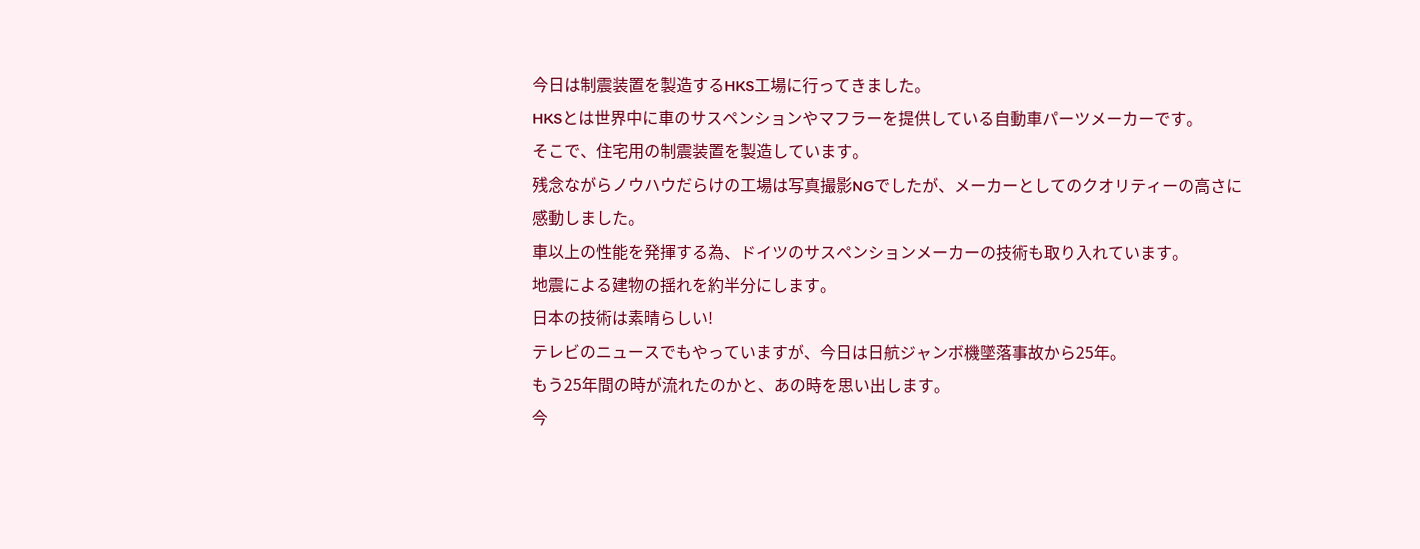今日は制震装置を製造するHKS工場に行ってきました。
HKSとは世界中に車のサスペンションやマフラーを提供している自動車パーツメーカーです。
そこで、住宅用の制震装置を製造しています。
残念ながらノウハウだらけの工場は写真撮影NGでしたが、メーカーとしてのクオリティーの高さに感動しました。
車以上の性能を発揮する為、ドイツのサスペンションメーカーの技術も取り入れています。
地震による建物の揺れを約半分にします。
日本の技術は素晴らしい!
テレビのニュースでもやっていますが、今日は日航ジャンボ機墜落事故から25年。
もう25年間の時が流れたのかと、あの時を思い出します。
今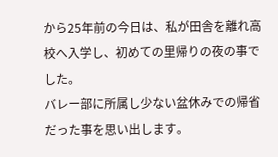から25年前の今日は、私が田舎を離れ高校へ入学し、初めての里帰りの夜の事でした。
バレー部に所属し少ない盆休みでの帰省だった事を思い出します。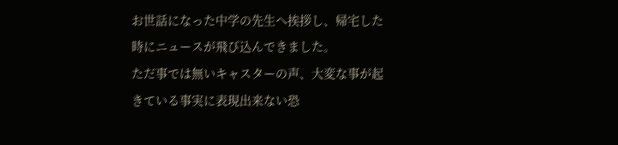お世話になった中学の先生へ挨拶し、帰宅した時にニュースが飛び込んできました。
ただ事では無いキャスターの声、大変な事が起きている事実に表現出来ない恐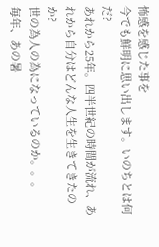怖感を感じた事を
今でも鮮明に思い出します。いのちとは何だ?
あれから25年。四半世紀の時間が流れ、あれから自分はどんな人生を生きてきたのか?
世の為人の為になっているのか。。。
毎年、あの暑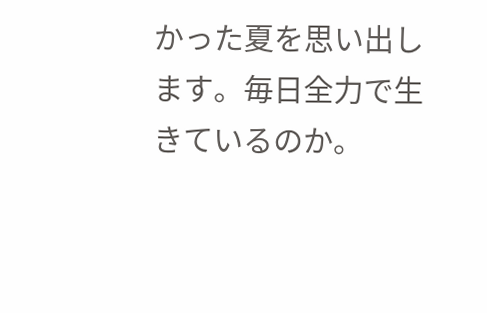かった夏を思い出します。毎日全力で生きているのか。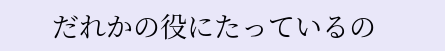だれかの役にたっているの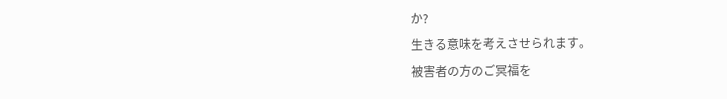か?
生きる意味を考えさせられます。
被害者の方のご冥福を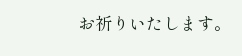お祈りいたします。